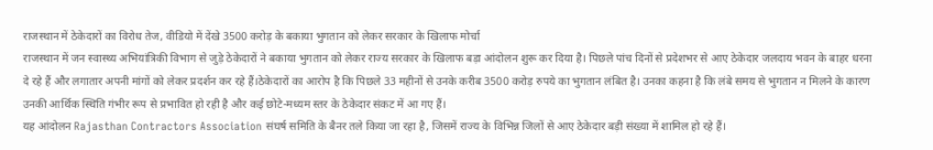राजस्थान में ठेकेदारों का विरोध तेज, वीडियो में देंखे 3500 करोड़ के बकाया भुगतान को लेकर सरकार के खिलाफ मोर्चा
राजस्थान में जन स्वास्थ्य अभियांत्रिकी विभाग से जुड़े ठेकेदारों ने बकाया भुगतान को लेकर राज्य सरकार के खिलाफ बड़ा आंदोलन शुरू कर दिया है। पिछले पांच दिनों से प्रदेशभर से आए ठेकेदार जलदाय भवन के बाहर धरना दे रहे हैं और लगातार अपनी मांगों को लेकर प्रदर्शन कर रहे हैं।ठेकेदारों का आरोप है कि पिछले 33 महीनों से उनके करीब 3500 करोड़ रुपये का भुगतान लंबित है। उनका कहना है कि लंबे समय से भुगतान न मिलने के कारण उनकी आर्थिक स्थिति गंभीर रूप से प्रभावित हो रही है और कई छोटे-मध्यम स्तर के ठेकेदार संकट में आ गए हैं।
यह आंदोलन Rajasthan Contractors Association संघर्ष समिति के बैनर तले किया जा रहा है, जिसमें राज्य के विभिन्न जिलों से आए ठेकेदार बड़ी संख्या में शामिल हो रहे हैं।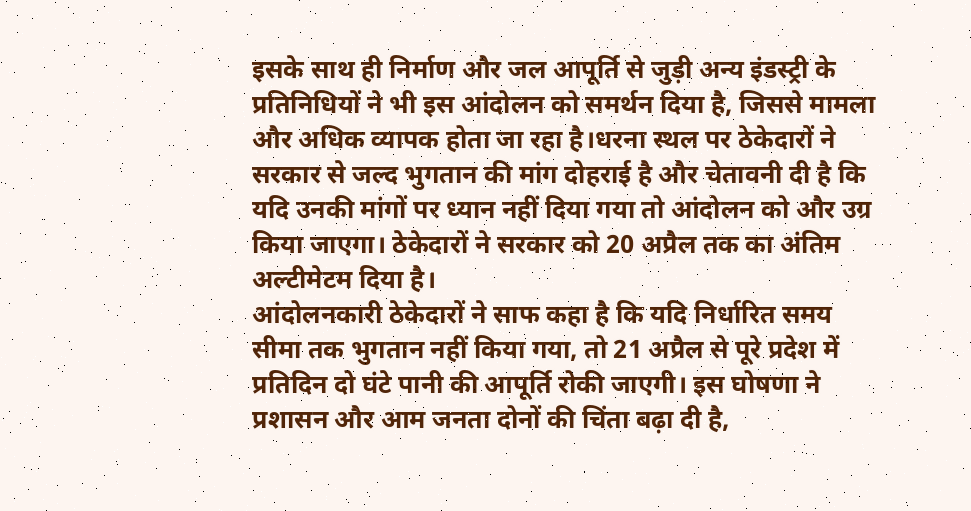इसके साथ ही निर्माण और जल आपूर्ति से जुड़ी अन्य इंडस्ट्री के प्रतिनिधियों ने भी इस आंदोलन को समर्थन दिया है, जिससे मामला और अधिक व्यापक होता जा रहा है।धरना स्थल पर ठेकेदारों ने सरकार से जल्द भुगतान की मांग दोहराई है और चेतावनी दी है कि यदि उनकी मांगों पर ध्यान नहीं दिया गया तो आंदोलन को और उग्र किया जाएगा। ठेकेदारों ने सरकार को 20 अप्रैल तक का अंतिम अल्टीमेटम दिया है।
आंदोलनकारी ठेकेदारों ने साफ कहा है कि यदि निर्धारित समय सीमा तक भुगतान नहीं किया गया, तो 21 अप्रैल से पूरे प्रदेश में प्रतिदिन दो घंटे पानी की आपूर्ति रोकी जाएगी। इस घोषणा ने प्रशासन और आम जनता दोनों की चिंता बढ़ा दी है,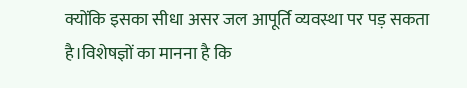क्योंकि इसका सीधा असर जल आपूर्ति व्यवस्था पर पड़ सकता है।विशेषज्ञों का मानना है कि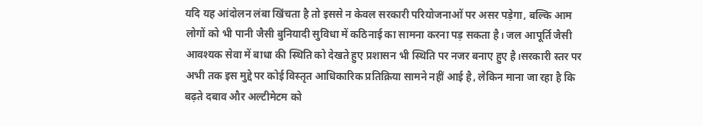यदि यह आंदोलन लंबा खिंचता है तो इससे न केवल सरकारी परियोजनाओं पर असर पड़ेगा, बल्कि आम लोगों को भी पानी जैसी बुनियादी सुविधा में कठिनाई का सामना करना पड़ सकता है। जल आपूर्ति जैसी आवश्यक सेवा में बाधा की स्थिति को देखते हुए प्रशासन भी स्थिति पर नजर बनाए हुए है।सरकारी स्तर पर अभी तक इस मुद्दे पर कोई विस्तृत आधिकारिक प्रतिक्रिया सामने नहीं आई है, लेकिन माना जा रहा है कि बढ़ते दबाव और अल्टीमेटम को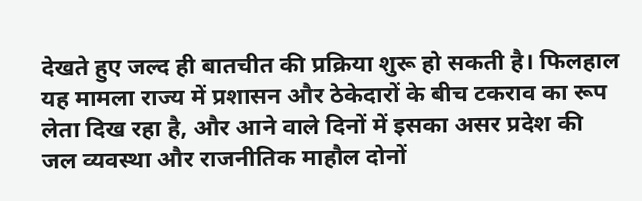देखते हुए जल्द ही बातचीत की प्रक्रिया शुरू हो सकती है। फिलहाल यह मामला राज्य में प्रशासन और ठेकेदारों के बीच टकराव का रूप लेता दिख रहा है, और आने वाले दिनों में इसका असर प्रदेश की जल व्यवस्था और राजनीतिक माहौल दोनों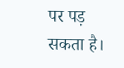पर पड़ सकता है।